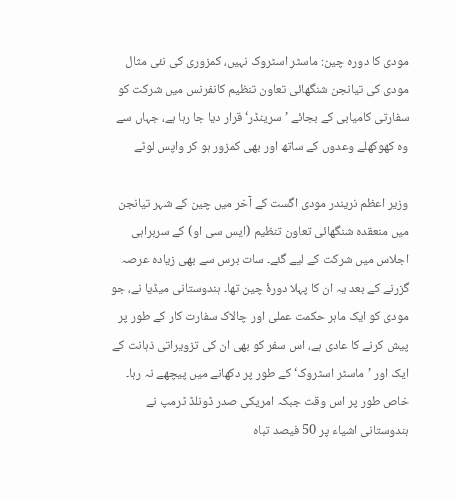مودی کا دورہ چین: ماسٹر اسٹروک نہیں، کمزوری کی نئی مثال
مودی کی تیانجن شنگھائی تعاون تنظیم کانفرنس میں شرکت کو سفارتی کامیابی کے بجائے ’سرینڈر‘ قرار دیا جا رہا ہے، جہاں سے وہ کھوکھلے وعدوں کے ساتھ اور بھی کمزور ہو کر واپس لوٹے

وزیر اعظم نریندر مودی اگست کے آخر میں چین کے شہر تیانجن میں منعقدہ شنگھائی تعاون تنظیم (ایس سی او) کے سربراہی اجلاس میں شرکت کے لیے گئے۔ سات برس سے بھی زیادہ عرصہ گزرنے کے بعد یہ ان کا پہلا دورۂ چین تھا۔ ہندوستانی میڈیا نے، جو مودی کو ایک ماہر حکمت عملی اور چالاک سفارت کار کے طور پر پیش کرنے کا عادی ہے، اس سفر کو بھی ان کی تزویراتی ذہانت کے ایک اور ’ماسٹر اسٹروک‘ کے طور پر دکھانے میں پیچھے نہ رہا۔ خاص طور پر اس وقت جبکہ امریکی صدر ڈونلڈ ٹرمپ نے ہندوستانی اشیاء پر 50 فیصد تباہ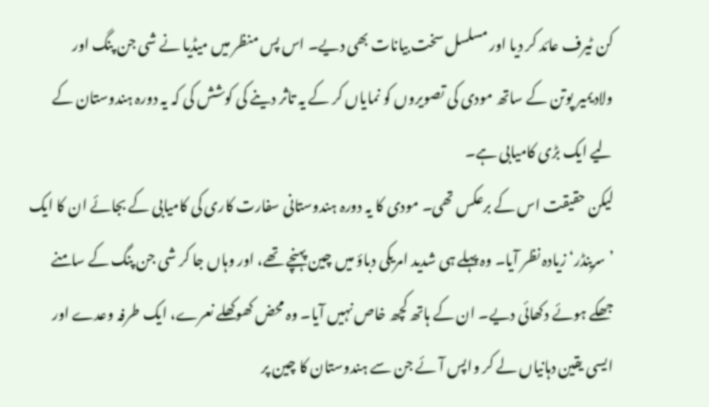کن ٹیرف عائد کر دیا اور مسلسل سخت بیانات بھی دیے۔ اس پس منظر میں میڈیا نے شی جن پنگ اور ولادیمیر پوتن کے ساتھ مودی کی تصویروں کو نمایاں کر کے یہ تاثر دینے کی کوشش کی کہ یہ دورہ ہندوستان کے لیے ایک بڑی کامیابی ہے۔
لیکن حقیقت اس کے برعکس تھی۔ مودی کا یہ دورہ ہندوستانی سفارت کاری کی کامیابی کے بجائے ان کا ایک ’سرینڈر‘ زیادہ نظر آیا۔ وہ پہلے ہی شدید امریکی دباؤ میں چین پہنچے تھے، اور وہاں جا کر شی جن پنگ کے سامنے جھکے ہوئے دکھائی دیے۔ ان کے ہاتھ کچھ خاص نہیں آیا۔ وہ محض کھوکھلے نعرے، ایک طرفہ وعدے اور ایسی یقین دہانیاں لے کر واپس آئے جن سے ہندوستان کا چین پر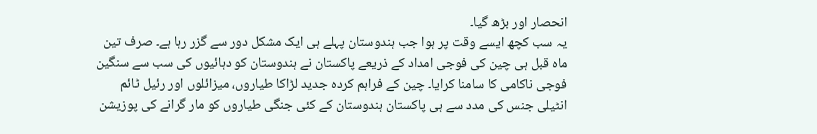انحصار اور بڑھ گیا۔
یہ سب کچھ ایسے وقت پر ہوا جب ہندوستان پہلے ہی ایک مشکل دور سے گزر رہا ہے۔ صرف تین ماہ قبل ہی چین کی فوجی امداد کے ذریعے پاکستان نے ہندوستان کو دہائیوں کی سب سے سنگین فوجی ناکامی کا سامنا کرایا۔ چین کے فراہم کردہ جدید لڑاکا طیاروں، میزائلوں اور رئیل ٹائم انٹیلی جنس کی مدد سے ہی پاکستان ہندوستان کے کئی جنگی طیاروں کو مار گرانے کی پوزیشن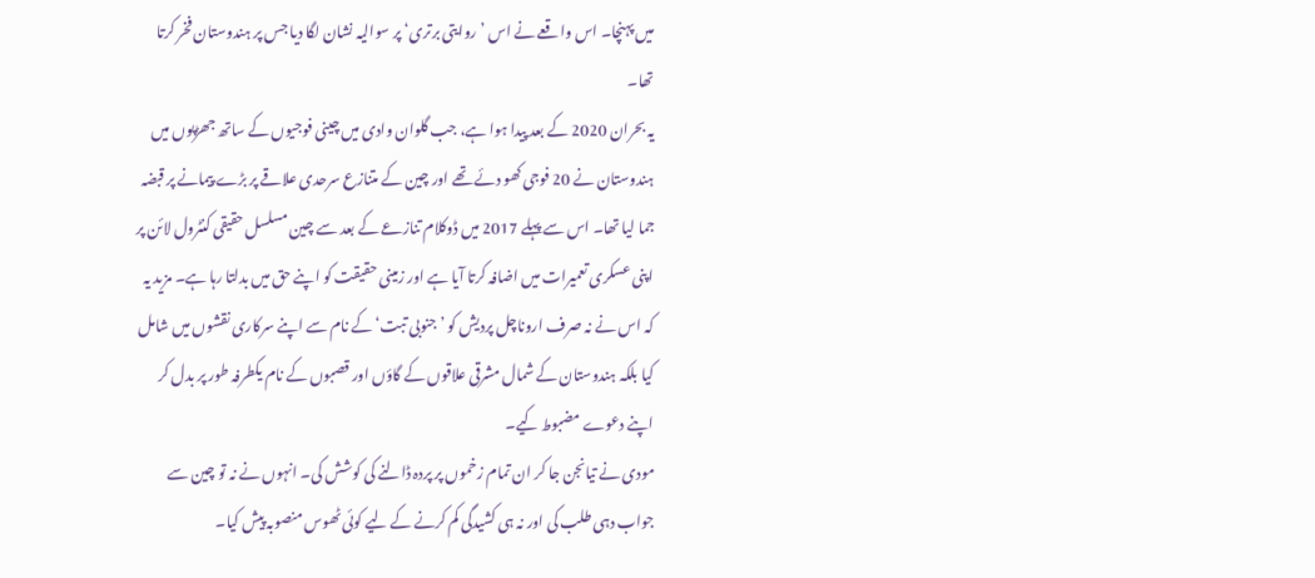میں پہنچا۔ اس واقعے نے اس ’روایتی برتری‘ پر سوالیہ نشان لگا دیا جس پر ہندوستان فخر کرتا تھا۔
یہ بحران 2020 کے بعد پیدا ہوا ہے، جب گلوان وادی میں چینی فوجیوں کے ساتھ جھڑپوں میں ہندوستان نے 20 فوجی کھو دئے تھے اور چین کے متنازع سرحدی علاقے پر بڑے پیمانے پر قبضہ جما لیا تھا۔ اس سے پہلے 2017 میں ڈوکلام تنازعے کے بعد سے چین مسلسل حقیقی کنٹرول لائن پر اپنی عسکری تعمیرات میں اضافہ کرتا آیا ہے اور زمینی حقیقت کو اپنے حق میں بدلتا رہا ہے۔ مزید یہ کہ اس نے نہ صرف اروناچل پردیش کو ’جنوبی تبت‘ کے نام سے اپنے سرکاری نقشوں میں شامل کیا بلکہ ہندوستان کے شمال مشرقی علاقوں کے گاؤں اور قصبوں کے نام یکطرفہ طور پر بدل کر اپنے دعوے مضبوط کیے۔
مودی نے تیانجن جا کر ان تمام زخموں پر پردہ ڈالنے کی کوشش کی۔ انہوں نے نہ تو چین سے جواب دہی طلب کی اور نہ ہی کشیدگی کم کرنے کے لیے کوئی ٹھوس منصوبہ پیش کیا۔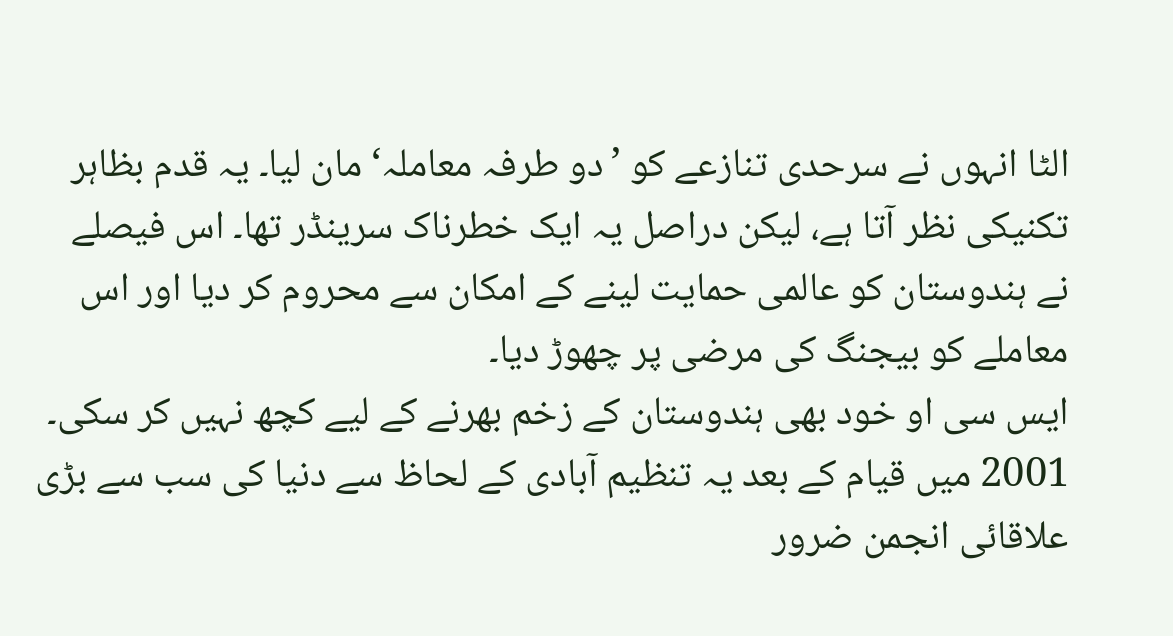الٹا انہوں نے سرحدی تنازعے کو ’دو طرفہ معاملہ‘ مان لیا۔ یہ قدم بظاہر تکنیکی نظر آتا ہے، لیکن دراصل یہ ایک خطرناک سرینڈر تھا۔ اس فیصلے نے ہندوستان کو عالمی حمایت لینے کے امکان سے محروم کر دیا اور اس معاملے کو بیجنگ کی مرضی پر چھوڑ دیا۔
ایس سی او خود بھی ہندوستان کے زخم بھرنے کے لیے کچھ نہیں کر سکی۔ 2001 میں قیام کے بعد یہ تنظیم آبادی کے لحاظ سے دنیا کی سب سے بڑی علاقائی انجمن ضرور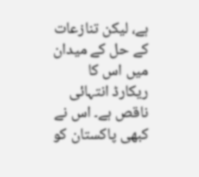ہے، لیکن تنازعات کے حل کے میدان میں اس کا ریکارڈ انتہائی ناقص ہے۔ اس نے کبھی پاکستان کو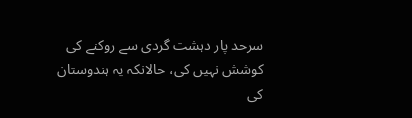سرحد پار دہشت گردی سے روکنے کی کوشش نہیں کی، حالانکہ یہ ہندوستان کی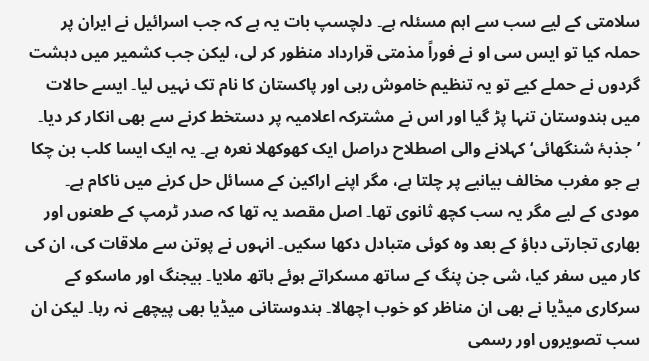سلامتی کے لیے سب سے اہم مسئلہ ہے۔ دلچسپ بات یہ ہے کہ جب اسرائیل نے ایران پر حملہ کیا تو ایس سی او نے فوراً مذمتی قرارداد منظور کر لی، لیکن جب کشمیر میں دہشت گردوں نے حملے کیے تو یہ تنظیم خاموش رہی اور پاکستان کا نام تک نہیں لیا۔ ایسے حالات میں ہندوستان تنہا پڑ گیا اور اس نے مشترکہ اعلامیہ پر دستخط کرنے سے بھی انکار کر دیا۔
’جذبۂ شنگھائی‘ کہلانے والی اصطلاح دراصل ایک کھوکھلا نعرہ ہے۔ یہ ایک ایسا کلب بن چکا ہے جو مغرب مخالف بیانیے پر چلتا ہے، مگر اپنے اراکین کے مسائل حل کرنے میں ناکام ہے۔
مودی کے لیے مگر یہ سب کچھ ثانوی تھا۔ اصل مقصد یہ تھا کہ صدر ٹرمپ کے طعنوں اور بھاری تجارتی دباؤ کے بعد وہ کوئی متبادل دکھا سکیں۔ انہوں نے پوتن سے ملاقات کی، ان کی کار میں سفر کیا، شی جن پنگ کے ساتھ مسکراتے ہوئے ہاتھ ملایا۔ بیجنگ اور ماسکو کے سرکاری میڈیا نے بھی ان مناظر کو خوب اچھالا۔ ہندوستانی میڈیا بھی پیچھے نہ رہا۔ لیکن ان سب تصویروں اور رسمی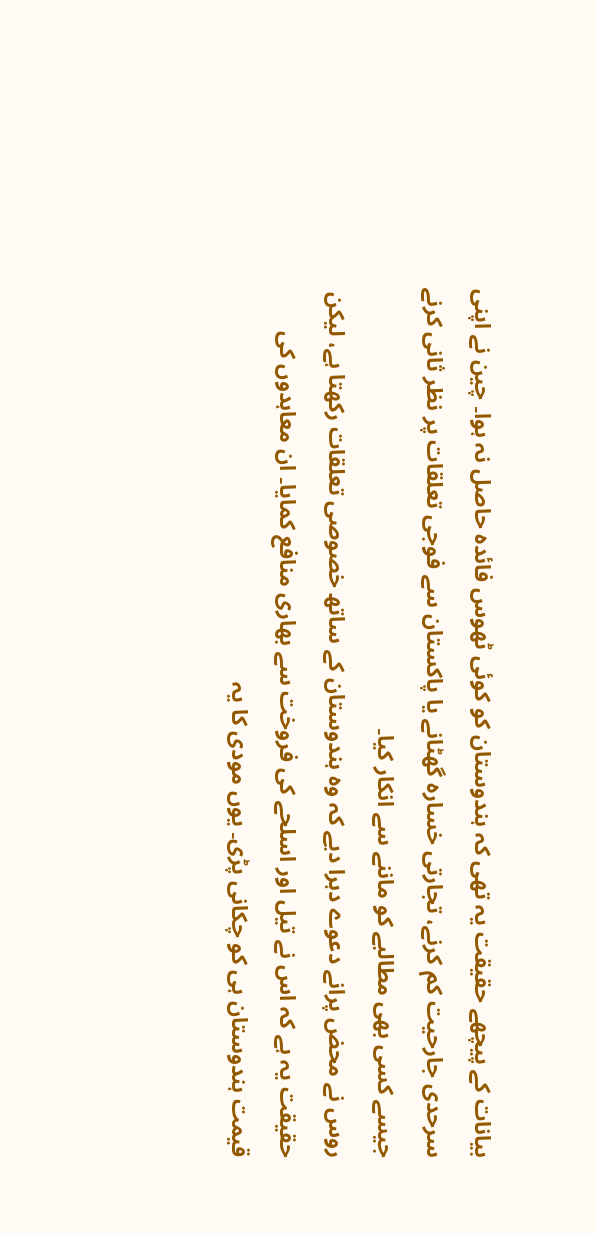بیانات کے پیچھے حقیقت یہ تھی کہ ہندوستان کو کوئی ٹھوس فائدہ حاصل نہ ہوا۔ چین نے اپنی سرحدی جارحیت کم کرنے، تجارتی خسارہ گھٹانے یا پاکستان سے فوجی تعلقات پر نظر ثانی کرنے جیسے کسی بھی مطالبے کو ماننے سے انکار کیا۔
روس نے محض پرانے دعوے دہرا دیے کہ وہ ہندوستان کے ساتھ خصوصی تعلقات رکھتا ہے، لیکن حقیقت یہ ہے کہ اس نے تیل اور اسلحے کی فروخت سے بھاری منافع کمایا۔ ان معاہدوں کی قیمت ہندوستان ہی کو چکانی پڑی۔ یوں مودی کا یہ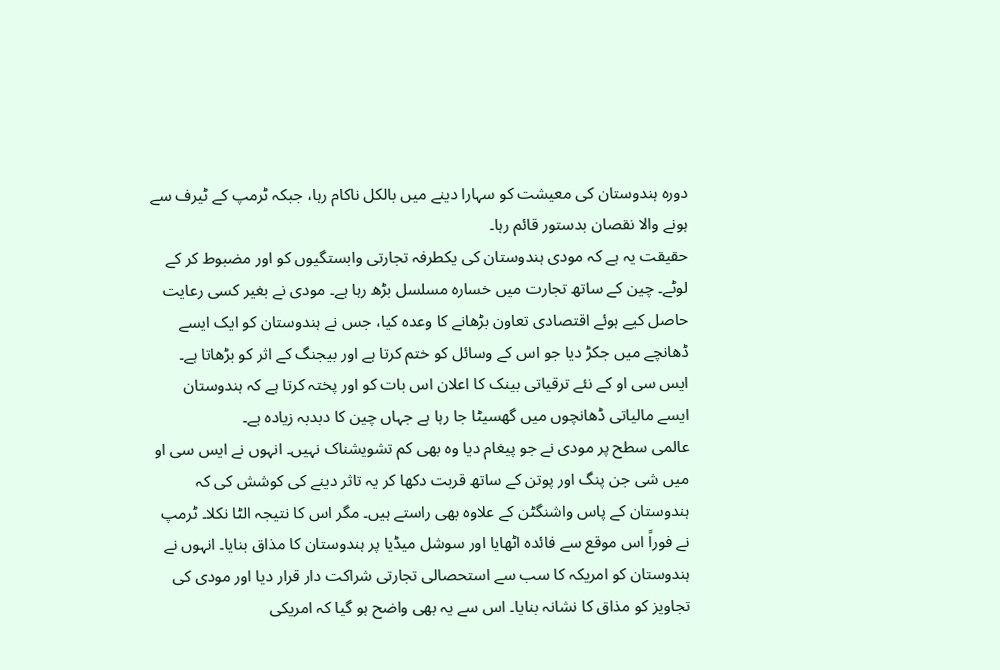دورہ ہندوستان کی معیشت کو سہارا دینے میں بالکل ناکام رہا، جبکہ ٹرمپ کے ٹیرف سے ہونے والا نقصان بدستور قائم رہا۔
حقیقت یہ ہے کہ مودی ہندوستان کی یکطرفہ تجارتی وابستگیوں کو اور مضبوط کر کے لوٹے۔ چین کے ساتھ تجارت میں خسارہ مسلسل بڑھ رہا ہے۔ مودی نے بغیر کسی رعایت حاصل کیے ہوئے اقتصادی تعاون بڑھانے کا وعدہ کیا، جس نے ہندوستان کو ایک ایسے ڈھانچے میں جکڑ دیا جو اس کے وسائل کو ختم کرتا ہے اور بیجنگ کے اثر کو بڑھاتا ہے۔ ایس سی او کے نئے ترقیاتی بینک کا اعلان اس بات کو اور پختہ کرتا ہے کہ ہندوستان ایسے مالیاتی ڈھانچوں میں گھسیٹا جا رہا ہے جہاں چین کا دبدبہ زیادہ ہے۔
عالمی سطح پر مودی نے جو پیغام دیا وہ بھی کم تشویشناک نہیں۔ انہوں نے ایس سی او میں شی جن پنگ اور پوتن کے ساتھ قربت دکھا کر یہ تاثر دینے کی کوشش کی کہ ہندوستان کے پاس واشنگٹن کے علاوہ بھی راستے ہیں۔ مگر اس کا نتیجہ الٹا نکلا۔ ٹرمپ نے فوراً اس موقع سے فائدہ اٹھایا اور سوشل میڈیا پر ہندوستان کا مذاق بنایا۔ انہوں نے ہندوستان کو امریکہ کا سب سے استحصالی تجارتی شراکت دار قرار دیا اور مودی کی تجاویز کو مذاق کا نشانہ بنایا۔ اس سے یہ بھی واضح ہو گیا کہ امریکی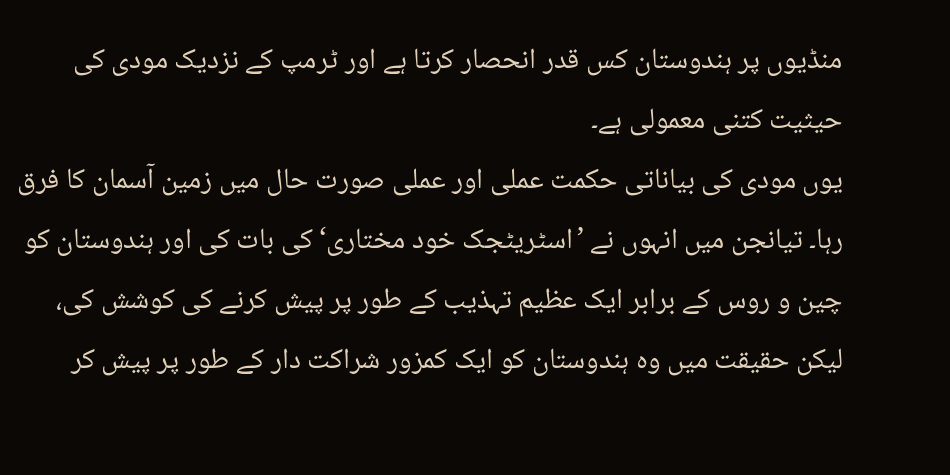منڈیوں پر ہندوستان کس قدر انحصار کرتا ہے اور ٹرمپ کے نزدیک مودی کی حیثیت کتنی معمولی ہے۔
یوں مودی کی بیاناتی حکمت عملی اور عملی صورت حال میں زمین آسمان کا فرق رہا۔ تیانجن میں انہوں نے ’اسٹریٹجک خود مختاری‘ کی بات کی اور ہندوستان کو چین و روس کے برابر ایک عظیم تہذیب کے طور پر پیش کرنے کی کوشش کی، لیکن حقیقت میں وہ ہندوستان کو ایک کمزور شراکت دار کے طور پر پیش کر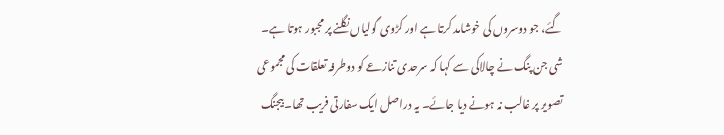گئے، جو دوسروں کی خوشامد کرتا ہے اور کڑوی گولیاں نگلنے پر مجبور ہوتا ہے۔
شی جن پنگ نے چالاکی سے کہا کہ سرحدی تنازعے کو دوطرفہ تعلقات کی مجموعی تصویر پر غالب نہ ہونے دیا جائے۔ یہ دراصل ایک سفارتی فریب تھا۔ بیجنگ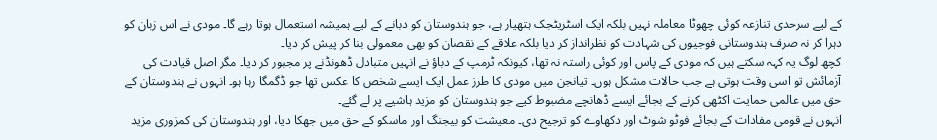کے لیے سرحدی تنازعہ کوئی چھوٹا معاملہ نہیں بلکہ ایک اسٹریٹجک ہتھیار ہے، جو ہندوستان کو دبانے کے لیے ہمیشہ استعمال ہوتا رہے گا۔ مودی نے اس زبان کو دہرا کر نہ صرف ہندوستانی فوجیوں کی شہادت کو نظرانداز کر دیا بلکہ علاقے کے نقصان کو بھی معمولی بنا کر پیش کر دیا۔
کچھ لوگ یہ کہہ سکتے ہیں کہ مودی کے پاس اور کوئی راستہ نہ تھا، کیونکہ ٹرمپ کے دباؤ نے انہیں متبادل ڈھونڈنے پر مجبور کر دیا۔ مگر اصل قیادت کی آزمائش تو اسی وقت ہوتی ہے جب حالات مشکل ہوں۔ تیانجن میں مودی کا طرز عمل ایک ایسے شخص کا عکس تھا جو ڈگمگا رہا ہو۔ انہوں نے ہندوستان کے حق میں عالمی حمایت اکٹھی کرنے کے بجائے ایسے ڈھانچے مضبوط کیے جو ہندوستان کو مزید ہاشیے پر لے گئے۔
انہوں نے قومی مفادات کے بجائے فوٹو شوٹ اور دکھاوے کو ترجیح دی۔ معیشت کو بیجنگ اور ماسکو کے حق میں جھکا دیا، اور ہندوستان کی کمزوری مزید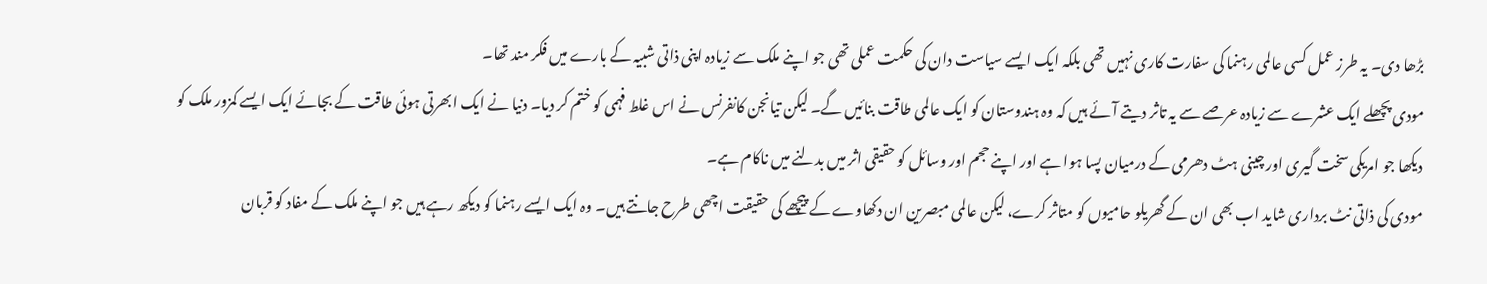بڑھا دی۔ یہ طرز عمل کسی عالمی رہنما کی سفارت کاری نہیں تھی بلکہ ایک ایسے سیاست دان کی حکمت عملی تھی جو اپنے ملک سے زیادہ اپنی ذاتی شبیہ کے بارے میں فکر مند تھا۔
مودی پچھلے ایک عشرے سے زیادہ عرصے سے یہ تاثر دیتے آئے ہیں کہ وہ ہندوستان کو ایک عالمی طاقت بنائیں گے۔ لیکن تیانجن کانفرنس نے اس غلط فہمی کو ختم کر دیا۔ دنیا نے ایک ابھرتی ہوئی طاقت کے بجائے ایک ایسے کمزور ملک کو دیکھا جو امریکی سخت گیری اور چینی ہٹ دھرمی کے درمیان پسا ہوا ہے اور اپنے حجم اور وسائل کو حقیقی اثر میں بدلنے میں ناکام ہے۔
مودی کی ذاتی نٹ برداری شاید اب بھی ان کے گھریلو حامیوں کو متاثر کرے، لیکن عالمی مبصرین ان دکھاوے کے پیچھے کی حقیقت اچھی طرح جانتے ہیں۔ وہ ایک ایسے رہنما کو دیکھ رہے ہیں جو اپنے ملک کے مفاد کو قربان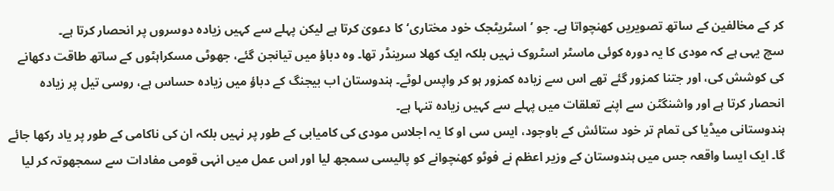کر کے مخالفین کے ساتھ تصویریں کھنچواتا ہے۔ جو ’اسٹریٹجک خود مختاری‘ کا دعویٰ کرتا ہے لیکن پہلے سے کہیں زیادہ دوسروں پر انحصار کرتا ہے۔
سچ یہی ہے کہ مودی کا یہ دورہ کوئی ماسٹر اسٹروک نہیں بلکہ ایک کھلا سرینڈر تھا۔ وہ دباؤ میں تیانجن گئے، جھوٹی مسکراہٹوں کے ساتھ طاقت دکھانے کی کوشش کی، اور جتنا کمزور گئے تھے اس سے زیادہ کمزور ہو کر واپس لوٹے۔ ہندوستان اب بیجنگ کے دباؤ میں زیادہ حساس ہے، روسی تیل پر زیادہ انحصار کرتا ہے اور واشنگٹن سے اپنے تعلقات میں پہلے سے کہیں زیادہ تنہا ہے۔
ہندوستانی میڈیا کی تمام تر خود ستائش کے باوجود، ایس سی او کا یہ اجلاس مودی کی کامیابی کے طور پر نہیں بلکہ ان کی ناکامی کے طور پر یاد رکھا جائے گا۔ ایک ایسا واقعہ جس میں ہندوستان کے وزیر اعظم نے فوٹو کھنچوانے کو پالیسی سمجھ لیا اور اس عمل میں انہی قومی مفادات سے سمجھوتہ کر لیا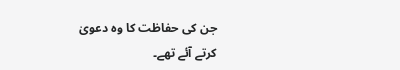جن کی حفاظت کا وہ دعویٰ کرتے آئے تھے۔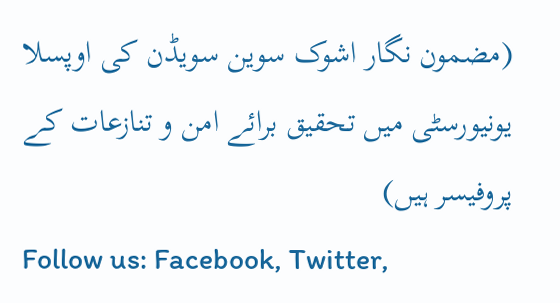(مضمون نگار اشوک سوین سویڈن کی اوپسلا یونیورسٹی میں تحقیق برائے امن و تنازعات کے پروفیسر ہیں)
Follow us: Facebook, Twitter,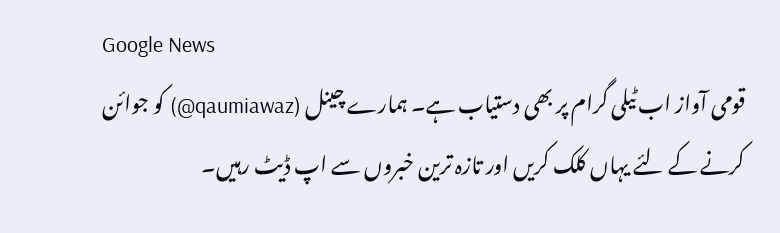Google News
قومی آواز اب ٹیلی گرام پر بھی دستیاب ہے۔ ہمارے چینل (qaumiawaz@) کو جوائن کرنے کے لئے یہاں کلک کریں اور تازہ ترین خبروں سے اپ ڈیٹ رہیں۔